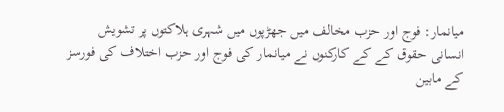میانمار: فوج اور حزب مخالف میں جھڑپوں میں شہری ہلاکتوں پر تشویش
انسانی حقوق کے کے کارکنوں نے میانمار کی فوج اور حزب اختلاف کی فورسز کے مابین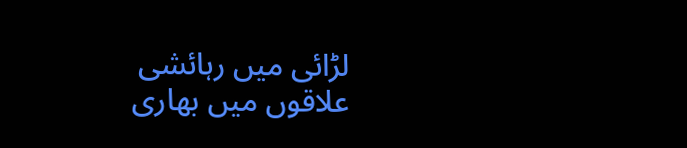لڑائی میں رہائشی علاقوں میں بھاری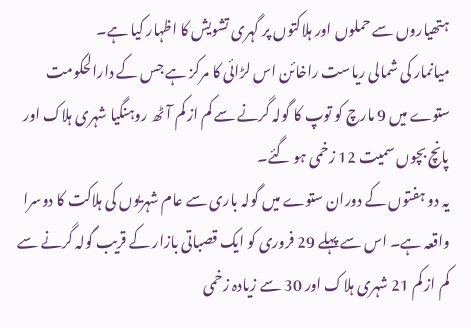ہتھیاروں سے حملوں اور ہلاکتوں پر گہری تشویش کا اظہار کیا ہے۔
میانمار کی شمالی ریاست راخائن اس لڑائی کا مرکز ہے جس کے دارالحکومت ستوے میں 9 مارچ کو توپ کا گولہ گرنے سے کم از کم آٹھ روہنگیا شہری ہلاک اور پانچ بچوں سمیت 12 زخمی ہو گئے۔
یہ دو ہفتوں کے دوران ستوے میں گولہ باری سے عام شہریوں کی ہلاکت کا دوسرا واقعہ ہے۔ اس سے پہلے 29 فروری کو ایک قصباتی بازار کے قریب گولہ گرنے سے کم از کم 21 شہری ہلاک اور 30 سے زیادہ زخمی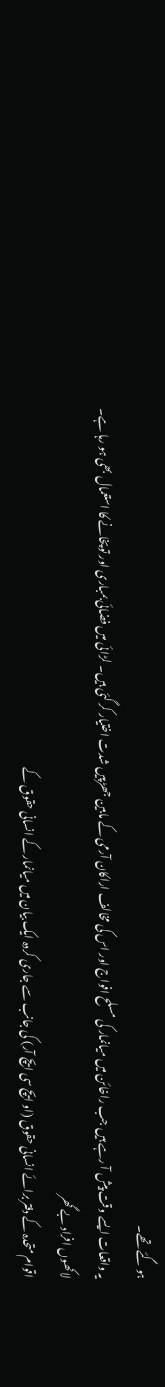ہو گئے تھے۔
یہ واقعات ایسے وقت پیش آ رہے ہیں جب راخائن میں میانمار کی مسلح افواج اور اس کی مخالف اراکان آرمی کے مابین جھڑپیں شدت اختیار کر گئی ہیں۔ لڑائی میں فضائی بمباری اور توپخانے کا استعمال بھی ہو رہا ہے۔
لاکھوں افراد بے گھر
اقوام متحدہ کے دفتر برائے انسانی حقوق (او ایچ سی ایچ آر) کی جانب سے جاری کردہ ایک بیان میں میانمار کے انسانی حقوق کے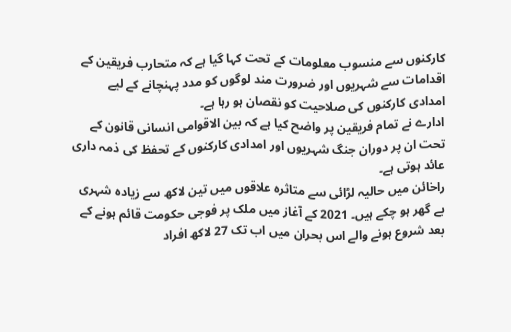کارکنوں سے منسوب معلومات کے تحت کہا گیا ہے کہ متحارب فریقین کے اقدامات سے شہریوں اور ضرورت مند لوگوں کو مدد پہنچانے کے لیے امدادی کارکنوں کی صلاحیت کو نقصان ہو رہا ہے۔
ادارے نے تمام فریقین پر واضح کیا ہے کہ بین الاقوامی انسانی قانون کے تحت ان پر دوران جنگ شہریوں اور امدادی کارکنوں کے تحفظ کی ذمہ داری عائد ہوتی ہے۔
راخائن میں حالیہ لڑائی سے متاثرہ علاقوں میں تین لاکھ سے زیادہ شہری بے گھر ہو چکے ہیں۔ 2021 کے آغاز میں ملک پر فوجی حکومت قائم ہونے کے بعد شروع ہونے والے اس بحران میں اب تک 27 لاکھ افراد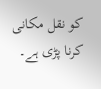کو نقل مکانی کرنا پڑی ہے۔